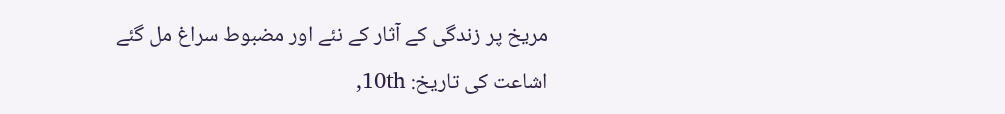مریخ پر زندگی کے آثار کے نئے اور مضبوط سراغ مل گئے
اشاعت کی تاریخ: 10th,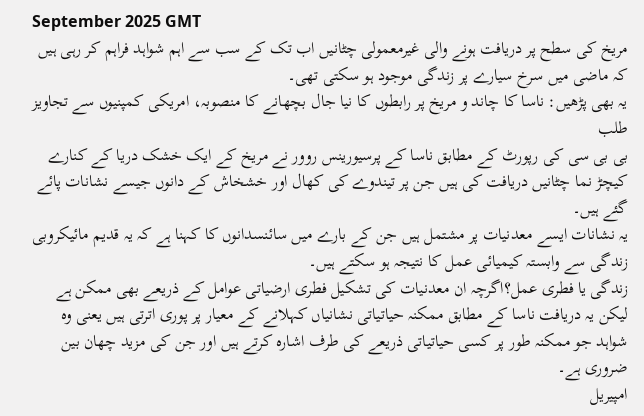September 2025 GMT
مریخ کی سطح پر دریافت ہونے والی غیرمعمولی چٹانیں اب تک کے سب سے اہم شواہد فراہم کر رہی ہیں کہ ماضی میں سرخ سیارے پر زندگی موجود ہو سکتی تھی۔
یہ بھی پڑھیں: ناسا کا چاند و مریخ پر رابطوں کا نیا جال بچھانے کا منصوبہ، امریکی کمپنیوں سے تجاویز طلب
بی بی سی کی رپورٹ کے مطابق ناسا کے پرسیورینس روور نے مریخ کے ایک خشک دریا کے کنارے کیچڑ نما چٹانیں دریافت کی ہیں جن پر تیندوے کی کھال اور خشخاش کے دانوں جیسے نشانات پائے گئے ہیں۔
یہ نشانات ایسے معدنیات پر مشتمل ہیں جن کے بارے میں سائنسدانوں کا کہنا ہے کہ یہ قدیم مائیکروبی زندگی سے وابستہ کیمیائی عمل کا نتیجہ ہو سکتے ہیں۔
زندگی یا فطری عمل؟اگرچہ ان معدنیات کی تشکیل فطری ارضیاتی عوامل کے ذریعے بھی ممکن ہے لیکن یہ دریافت ناسا کے مطابق ممکنہ حیاتیاتی نشانیاں کہلانے کے معیار پر پوری اترتی ہیں یعنی وہ شواہد جو ممکنہ طور پر کسی حیاتیاتی ذریعے کی طرف اشارہ کرتے ہیں اور جن کی مزید چھان بین ضروری ہے۔
امپیریل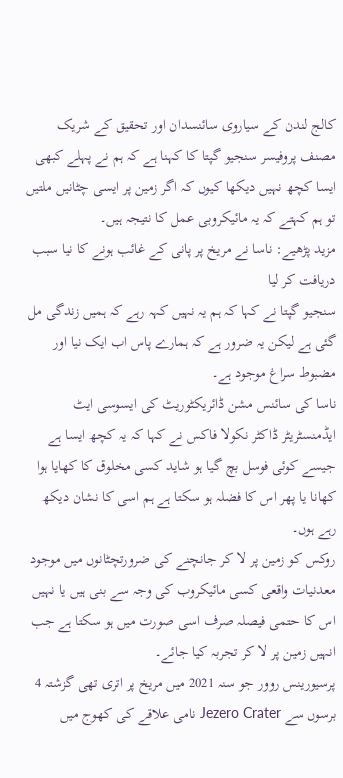کالج لندن کے سیاروی سائنسدان اور تحقیق کے شریک مصنف پروفیسر سنجیو گپتا کا کہنا ہے کہ ہم نے پہلے کبھی ایسا کچھ نہیں دیکھا کیوں کہ اگر زمین پر ایسی چٹانیں ملتیں تو ہم کہتے کہ یہ مائیکروبی عمل کا نتیجہ ہیں۔
مزید پڑھیے: ناسا نے مریخ پر پانی کے غائب ہونے کا نیا سبب دریافت کر لیا
سنجیو گپتا نے کہا کہ ہم یہ نہیں کہہ رہے کہ ہمیں زندگی مل گئی ہے لیکن یہ ضرور ہے کہ ہمارے پاس اب ایک نیا اور مضبوط سراغ موجود ہے۔
ناسا کی سائنس مشن ڈائریکٹوریٹ کی ایسوسی ایٹ ایڈمنسٹریٹر ڈاکٹر نکولا فاکس نے کہا کہ یہ کچھ ایسا ہے جیسے کوئی فوسل بچ گیا ہو شاید کسی مخلوق کا کھایا ہوا کھانا یا پھر اس کا فضلہ ہو سکتا ہے ہم اسی کا نشان دیکھ رہے ہوں۔
روکس کو زمین پر لا کر جانچنے کی ضرورتچٹانوں میں موجود معدنیات واقعی کسی مائیکروب کی وجہ سے بنی ہیں یا نہیں اس کا حتمی فیصلہ صرف اسی صورت میں ہو سکتا ہے جب انہیں زمین پر لا کر تجربہ کیا جائے۔
پرسیورینس روور جو سنہ 2021 میں مریخ پر اتری تھی گزشتہ 4 برسوں سے Jezero Crater نامی علاقے کی کھوج میں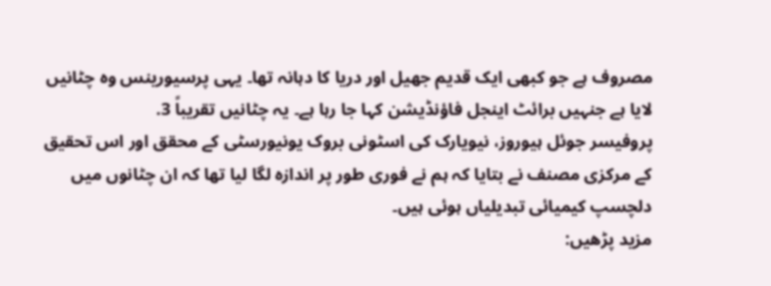مصروف ہے جو کبھی ایک قدیم جھیل اور دریا کا دہانہ تھا۔ یہی پرسیورینس وہ چٹانیں لایا ہے جنہیں برائٹ اینجل فاؤنڈیشن کہا جا رہا ہے۔ یہ چٹانیں تقریباً 3.
پروفیسر جوئل ہیوروز، نیویارک کی اسٹونی بروک یونیورسٹی کے محقق اور اس تحقیق کے مرکزی مصنف نے بتایا کہ ہم نے فوری طور پر اندازہ لگا لیا تھا کہ ان چٹانوں میں دلچسپ کیمیائی تبدیلیاں ہوئی ہیں۔
مزید پڑھیں: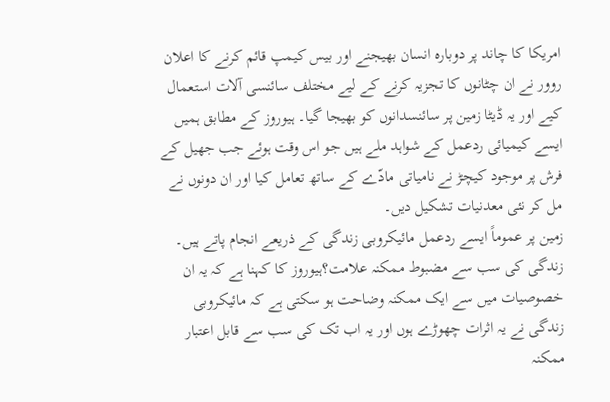امریکا کا چاند پر دوبارہ انسان بھیجنے اور بیس کیمپ قائم کرنے کا اعلان
روور نے ان چٹانوں کا تجزیہ کرنے کے لیے مختلف سائنسی آلات استعمال کیے اور یہ ڈیٹا زمین پر سائنسدانوں کو بھیجا گیا۔ ہیوروز کے مطابق ہمیں ایسے کیمیائی ردعمل کے شواہد ملے ہیں جو اس وقت ہوئے جب جھیل کے فرش پر موجود کیچڑ نے نامیاتی مادّے کے ساتھ تعامل کیا اور ان دونوں نے مل کر نئی معدنیات تشکیل دیں۔
زمین پر عموماً ایسے ردعمل مائیکروبی زندگی کے ذریعے انجام پاتے ہیں۔
زندگی کی سب سے مضبوط ممکنہ علامت؟ہیوروز کا کہنا ہے کہ یہ ان خصوصیات میں سے ایک ممکنہ وضاحت ہو سکتی ہے کہ مائیکروبی زندگی نے یہ اثرات چھوڑے ہوں اور یہ اب تک کی سب سے قابل اعتبار ممکنہ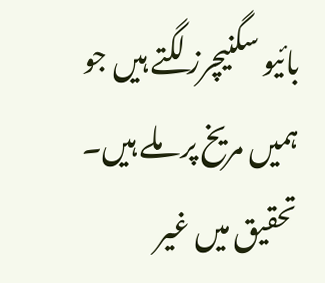بائیو سگنیچرز لگتے ہیں جو ہمیں مریخ پر ملے ہیں۔
تحقیق میں غیر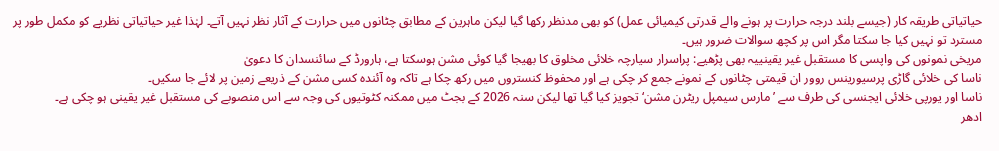حیاتیاتی طریقہ کار (جیسے بلند درجہ حرارت پر ہونے والے قدرتی کیمیائی عمل) کو بھی مدنظر رکھا گیا لیکن ماہرین کے مطابق چٹانوں میں حرارت کے آثار نظر نہیں آتے۔ لہٰذا غیر حیاتیاتی نظریے کو مکمل طور پر مسترد تو نہیں کیا جا سکتا مگر اس پر کچھ سوالات ضرور ہیں۔
مریخی نمونوں کی واپسی کا مستقبل غیر یقینییہ بھی پڑھیے: پراسرار سیارچہ خلائی مخلوق کا بھیجا گیا کوئی مشن ہوسکتا ہے، ہارورڈ کے سائنسدان کا دعویٰ
ناسا کی خلائی گاڑی پرسیورینس روور ان قیمتی چٹانوں کے نمونے جمع کر چکی ہے اور محفوظ کنستروں میں رکھ چکا ہے تاکہ وہ آئندہ کسی مشن کے ذریعے زمین پر لائے جا سکیں۔
ناسا اور یورپی خلائی ایجنسی کی طرف سے ’مارس سیمپل ریٹرن مشن‘ تجویز کیا گیا تھا لیکن سنہ 2026 کے بجٹ میں ممکنہ کٹوتیوں کی وجہ سے اس منصوبے کی مستقبل غیر یقینی ہو چکی ہے۔
ادھر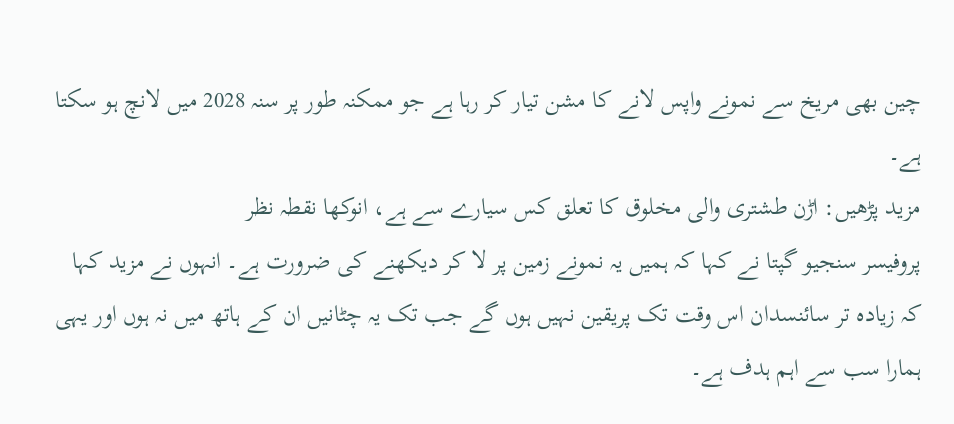چین بھی مریخ سے نمونے واپس لانے کا مشن تیار کر رہا ہے جو ممکنہ طور پر سنہ 2028 میں لانچ ہو سکتا ہے۔
مزید پڑھیں: اڑن طشتری والی مخلوق کا تعلق کس سیارے سے ہے، انوکھا نقطہ نظر
پروفیسر سنجیو گپتا نے کہا کہ ہمیں یہ نمونے زمین پر لا کر دیکھنے کی ضرورت ہے۔ انہوں نے مزید کہا کہ زیادہ تر سائنسدان اس وقت تک پریقین نہیں ہوں گے جب تک یہ چٹانیں ان کے ہاتھ میں نہ ہوں اور یہی ہمارا سب سے اہم ہدف ہے۔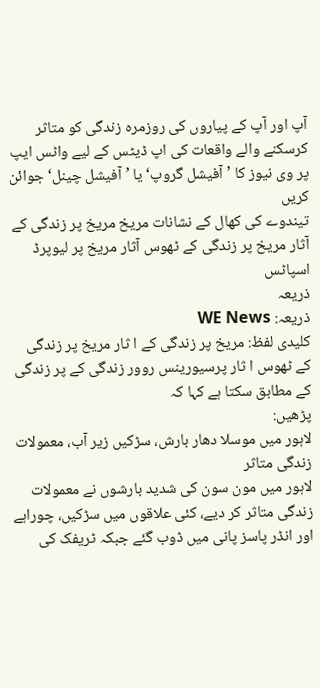آپ اور آپ کے پیاروں کی روزمرہ زندگی کو متاثر کرسکنے والے واقعات کی اپ ڈیٹس کے لیے واٹس ایپ پر وی نیوز کا ’آفیشل گروپ‘ یا ’آفیشل چینل‘ جوائن کریں
تیندوے کی کھال کے نشانات مریخ مریخ پر زندگی کے آثار مریخ پر زندگی کے ٹھوس آثار مریخ پر لیوپرڈ اسپاٹس
ذریعہ
ذریعہ: WE News
کلیدی لفظ: مریخ پر زندگی کے ا ثار مریخ پر زندگی کے ٹھوس ا ثار پرسیورینس روور زندگی کے پر زندگی کے مطابق سکتا ہے کہا کہ
پڑھیں:
لاہور میں موسلا دھار بارش، سڑکیں زیر آب، معمولات زندگی متاثر
لاہور میں مون سون کی شدید بارشوں نے معمولات زندگی متاثر کر دیے، کئی علاقوں میں سڑکیں، چوراہے اور انڈر پاسز پانی میں ڈوب گئے جبکہ ٹریفک کی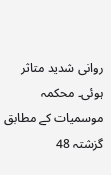روانی شدید متاثر ہوئی۔ محکمہ موسمیات کے مطابق گزشتہ 48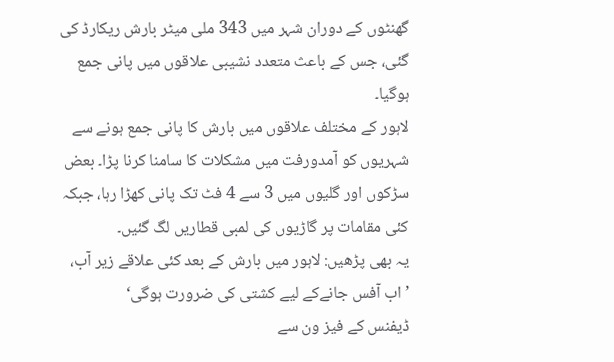گھنٹوں کے دوران شہر میں 343 ملی میٹر بارش ریکارڈ کی گئی، جس کے باعث متعدد نشیبی علاقوں میں پانی جمع ہوگیا۔
لاہور کے مختلف علاقوں میں بارش کا پانی جمع ہونے سے شہریوں کو آمدورفت میں مشکلات کا سامنا کرنا پڑا۔ بعض سڑکوں اور گلیوں میں 3 سے 4 فٹ تک پانی کھڑا رہا، جبکہ کئی مقامات پر گاڑیوں کی لمبی قطاریں لگ گئیں۔
یہ بھی پڑھیں: لاہور میں بارش کے بعد کئی علاقے زیر آب، ’اب آفس جانےکے لیے کشتی کی ضرورت ہوگی‘
ڈیفنس کے فیز ون سے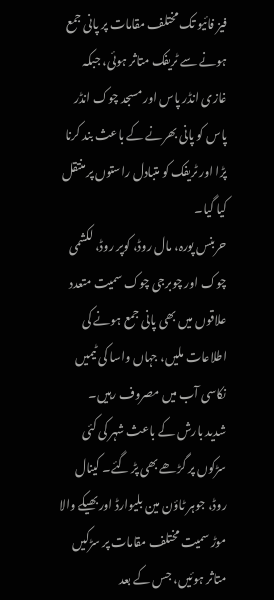فیز فائیو تک مختلف مقامات پر پانی جمع ہونے سے ٹریفک متاثر ہوئی، جبکہ غازی انڈر پاس اور مسجد چوک انڈر پاس کو پانی بھرنے کے باعث بند کرنا پڑا اور ٹریفک کو متبادل راستوں پر منتقل کیا گیا۔
حربنس پورہ، مال روڈ، کوپر روڈ، لکشمی چوک اور چوبرجی چوک سمیت متعدد علاقوں میں بھی پانی جمع ہونے کی اطلاعات ملیں، جہاں واسا کی ٹیمیں نکاسی آب میں مصروف رہیں۔
شدید بارش کے باعث شہر کی کئی سڑکوں پر گڑھے بھی پڑ گئے۔ کینال روڈ، جوہر ٹاؤن مین بلیوارڈ اور بھیکے والا موڑ سمیت مختلف مقامات پر سڑکیں متاثر ہوئیں، جس کے بعد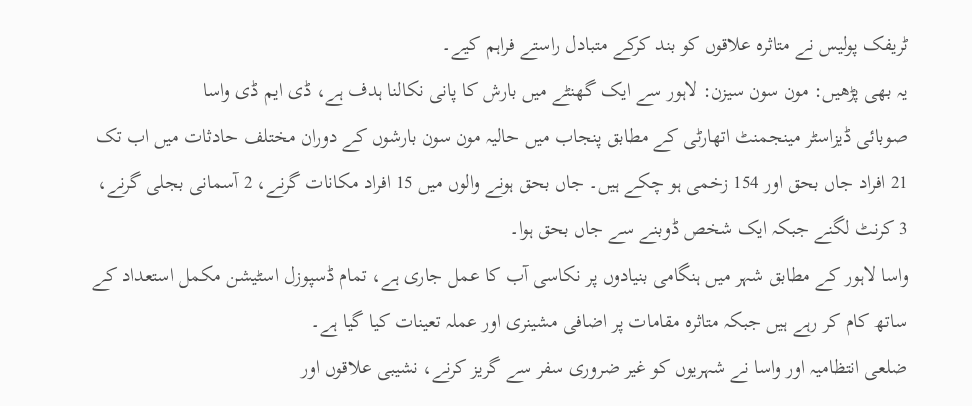ٹریفک پولیس نے متاثرہ علاقوں کو بند کرکے متبادل راستے فراہم کیے۔
یہ بھی پڑھیں: مون سون سیزن: لاہور سے ایک گھنٹے میں بارش کا پانی نکالنا ہدف ہے، ڈی ایم ڈی واسا
صوبائی ڈیزاسٹر مینجمنٹ اتھارٹی کے مطابق پنجاب میں حالیہ مون سون بارشوں کے دوران مختلف حادثات میں اب تک 21 افراد جاں بحق اور 154 زخمی ہو چکے ہیں۔ جاں بحق ہونے والوں میں 15 افراد مکانات گرنے، 2 آسمانی بجلی گرنے، 3 کرنٹ لگنے جبکہ ایک شخص ڈوبنے سے جاں بحق ہوا۔
واسا لاہور کے مطابق شہر میں ہنگامی بنیادوں پر نکاسی آب کا عمل جاری ہے، تمام ڈسپوزل اسٹیشن مکمل استعداد کے ساتھ کام کر رہے ہیں جبکہ متاثرہ مقامات پر اضافی مشینری اور عملہ تعینات کیا گیا ہے۔
ضلعی انتظامیہ اور واسا نے شہریوں کو غیر ضروری سفر سے گریز کرنے، نشیبی علاقوں اور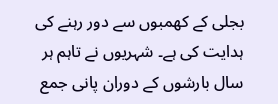بجلی کے کھمبوں سے دور رہنے کی ہدایت کی ہے۔ شہریوں نے تاہم ہر سال بارشوں کے دوران پانی جمع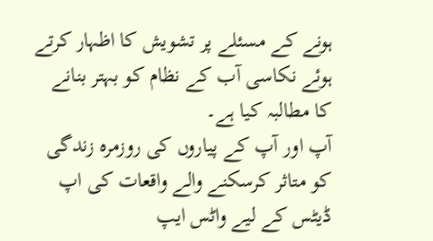ہونے کے مسئلے پر تشویش کا اظہار کرتے ہوئے نکاسی آب کے نظام کو بہتر بنانے کا مطالبہ کیا ہے۔
آپ اور آپ کے پیاروں کی روزمرہ زندگی کو متاثر کرسکنے والے واقعات کی اپ ڈیٹس کے لیے واٹس ایپ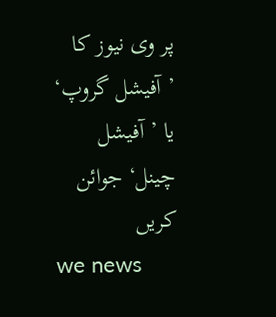پر وی نیوز کا ’آفیشل گروپ‘ یا ’آفیشل چینل‘ جوائن کریں
we news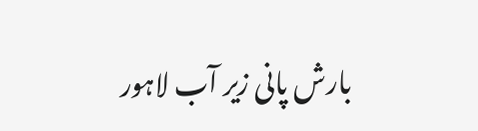بارش پانی زیر آب لاہور